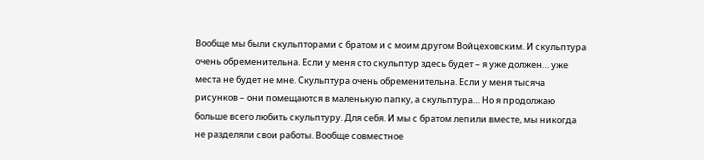Вообще мы были скульпторами с братом и с моим другом Войцеховским. И скульптура очень обременительна. Если у меня сто скульптур здесь будет – я уже должен… уже места не будет не мне. Скульптура очень обременительна. Если у меня тысяча рисунков – они помещаются в маленькую папку, а скульптура… Но я продолжаю больше всего любить скульптуру. Для себя. И мы с братом лепили вместе, мы никогда не разделяли свои работы. Вообще совместное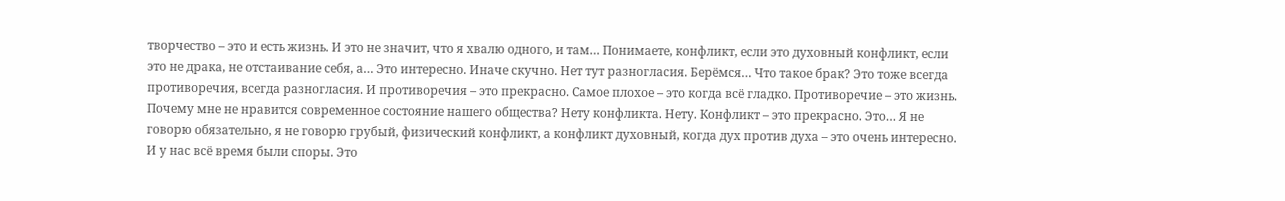творчество – это и есть жизнь. И это не значит, что я хвалю одного, и там… Понимаете, конфликт, если это духовный конфликт, если это не драка, не отстаивание себя, а… Это интересно. Иначе скучно. Нет тут разногласия. Берёмся… Что такое брак? Это тоже всегда противоречия, всегда разногласия. И противоречия – это прекрасно. Самое плохое – это когда всё гладко. Противоречие – это жизнь. Почему мне не нравится современное состояние нашего общества? Нету конфликта. Нету. Конфликт – это прекрасно. Это… Я не говорю обязательно, я не говорю грубый, физический конфликт, а конфликт духовный, когда дух против духа – это очень интересно. И у нас всё время были споры. Это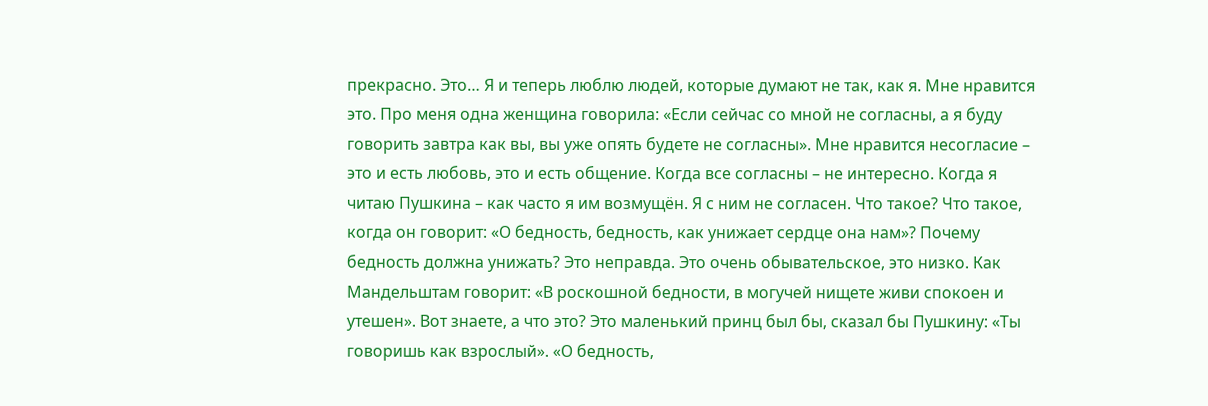прекрасно. Это… Я и теперь люблю людей, которые думают не так, как я. Мне нравится это. Про меня одна женщина говорила: «Если сейчас со мной не согласны, а я буду говорить завтра как вы, вы уже опять будете не согласны». Мне нравится несогласие – это и есть любовь, это и есть общение. Когда все согласны – не интересно. Когда я читаю Пушкина – как часто я им возмущён. Я с ним не согласен. Что такое? Что такое, когда он говорит: «О бедность, бедность, как унижает сердце она нам»? Почему бедность должна унижать? Это неправда. Это очень обывательское, это низко. Как Мандельштам говорит: «В роскошной бедности, в могучей нищете живи спокоен и утешен». Вот знаете, а что это? Это маленький принц был бы, сказал бы Пушкину: «Ты говоришь как взрослый». «О бедность,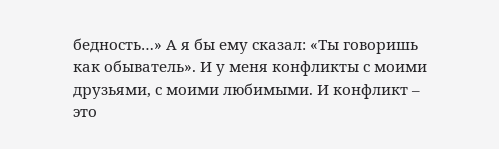бедность…» А я бы ему сказал: «Ты говоришь как обыватель». И у меня конфликты с моими друзьями, с моими любимыми. И конфликт – это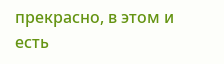прекрасно, в этом и есть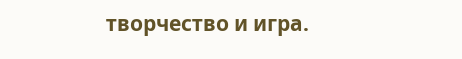творчество и игра.